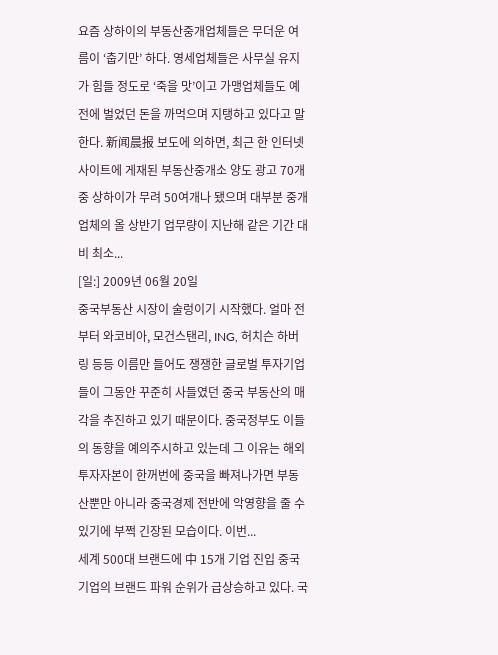요즘 상하이의 부동산중개업체들은 무더운 여름이 ‘춥기만’ 하다. 영세업체들은 사무실 유지가 힘들 정도로 ‘죽을 맛’이고 가맹업체들도 예전에 벌었던 돈을 까먹으며 지탱하고 있다고 말한다. 新闻晨报 보도에 의하면, 최근 한 인터넷 사이트에 게재된 부동산중개소 양도 광고 70개 중 상하이가 무려 50여개나 됐으며 대부분 중개업체의 올 상반기 업무량이 지난해 같은 기간 대비 최소...
[일:] 2009년 06월 20일
중국부동산 시장이 술렁이기 시작했다. 얼마 전부터 와코비아, 모건스탠리, ING, 허치슨 하버링 등등 이름만 들어도 쟁쟁한 글로벌 투자기업들이 그동안 꾸준히 사들였던 중국 부동산의 매각을 추진하고 있기 때문이다. 중국정부도 이들의 동향을 예의주시하고 있는데 그 이유는 해외투자자본이 한꺼번에 중국을 빠져나가면 부동산뿐만 아니라 중국경제 전반에 악영향을 줄 수 있기에 부쩍 긴장된 모습이다. 이번...
세계 500대 브랜드에 中 15개 기업 진입 중국기업의 브랜드 파워 순위가 급상승하고 있다. 국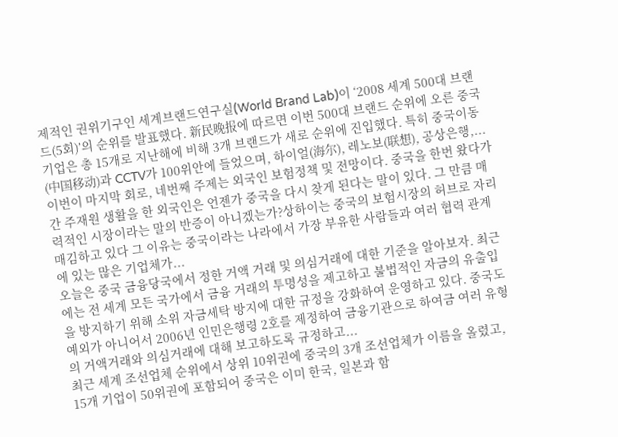제적인 권위기구인 세계브랜드연구실(World Brand Lab)이 ‘2008 세계 500대 브랜드(5회)’의 순위를 발표했다. 新民晚报에 따르면 이번 500대 브랜드 순위에 오른 중국기업은 총 15개로 지난해에 비해 3개 브랜드가 새로 순위에 진입했다. 특히 중국이동(中国移动)과 CCTV가 100위안에 들었으며, 하이얼(海尔), 레노보(联想), 공상은행,...
이번이 마지막 회로, 네번째 주제는 외국인 보험정책 및 전망이다. 중국을 한번 왔다가 간 주재원 생활을 한 외국인은 언젠가 중국을 다시 찾게 된다는 말이 있다. 그 만큼 매력적인 시장이라는 말의 반증이 아니겠는가?상하이는 중국의 보험시장의 허브로 자리매김하고 있다 그 이유는 중국이라는 나라에서 가장 부유한 사람들과 여러 협력 관계에 있는 많은 기업체가...
오늘은 중국 금융당국에서 정한 거액 거래 및 의심거래에 대한 기준을 알아보자. 최근에는 전 세계 모든 국가에서 금융 거래의 투명성을 제고하고 불법적인 자금의 유출입을 방지하기 위해 소위 자금세탁 방지에 대한 규정을 강화하여 운영하고 있다. 중국도 예외가 아니어서 2006년 인민은행령 2호를 제정하여 금융기관으로 하여금 여러 유형의 거액거래와 의심거래에 대해 보고하도록 규정하고...
최근 세계 조선업체 순위에서 상위 10위권에 중국의 3개 조선업체가 이름을 올렸고, 15개 기업이 50위권에 포함되어 중국은 이미 한국, 일본과 함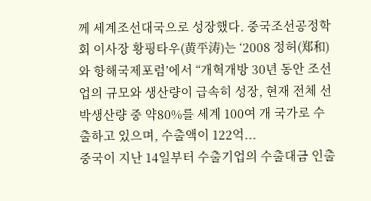께 세계조선대국으로 성장했다. 중국조선공정학회 이사장 황핑타우(黄平涛)는 ‘2008 정허(郑和)와 항해국제포럼’에서 “개혁개방 30년 동안 조선업의 규모와 생산량이 급속히 성장, 현재 전체 선박생산량 중 약80%를 세계 100여 개 국가로 수출하고 있으며, 수출액이 122억...
중국이 지난 14일부터 수출기업의 수출대금 인출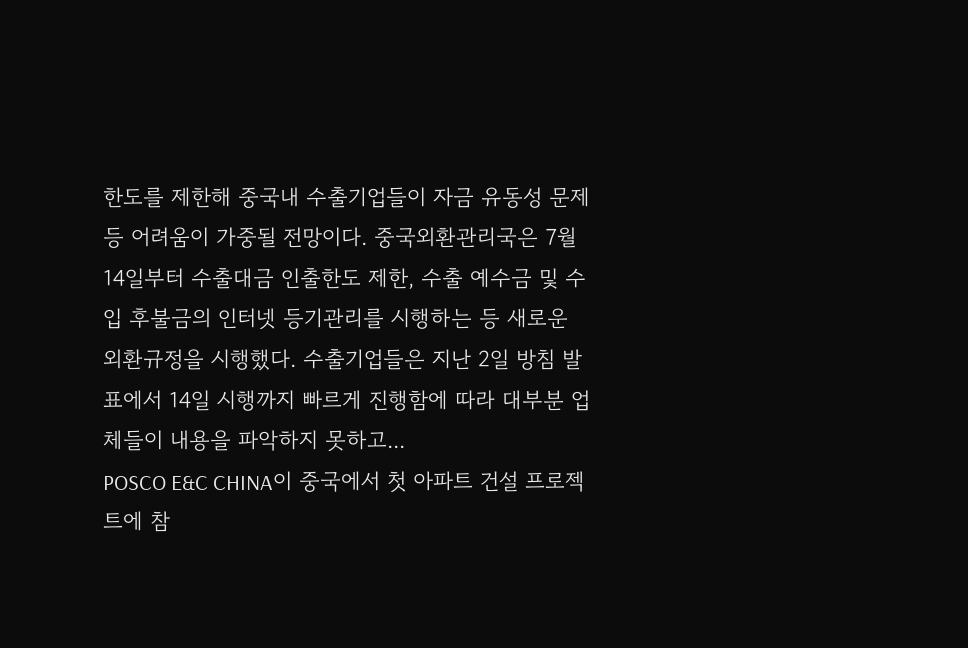한도를 제한해 중국내 수출기업들이 자금 유동성 문제 등 어려움이 가중될 전망이다. 중국외환관리국은 7월 14일부터 수출대금 인출한도 제한, 수출 예수금 및 수입 후불금의 인터넷 등기관리를 시행하는 등 새로운 외환규정을 시행했다. 수출기업들은 지난 2일 방침 발표에서 14일 시행까지 빠르게 진행함에 따라 대부분 업체들이 내용을 파악하지 못하고...
POSCO E&C CHINA이 중국에서 첫 아파트 건설 프로젝트에 참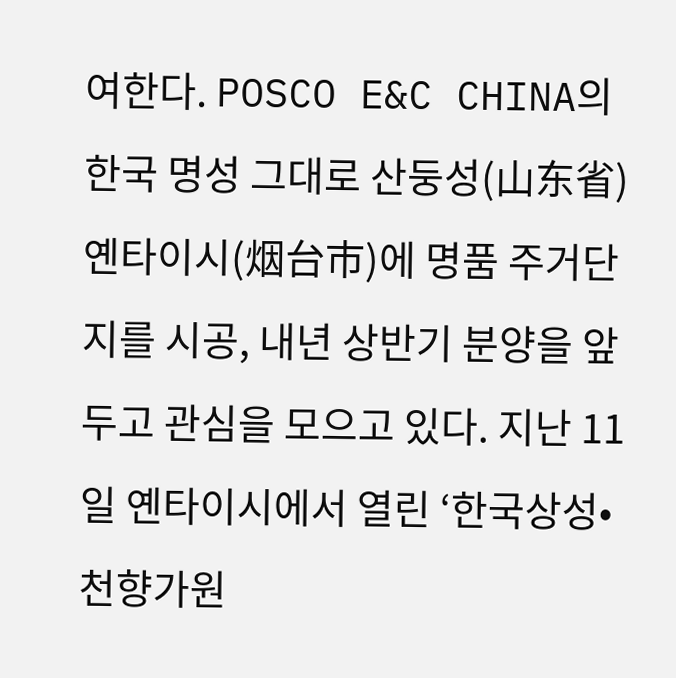여한다. POSCO E&C CHINA의 한국 명성 그대로 산둥성(山东省) 옌타이시(烟台市)에 명품 주거단지를 시공, 내년 상반기 분양을 앞두고 관심을 모으고 있다. 지난 11일 옌타이시에서 열린 ‘한국상성•천향가원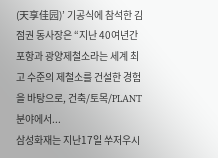(天享佳园)’ 기공식에 참석한 김점권 동사장은 “지난 40여년간 포항과 광양제철소라는 세계 최고 수준의 제철소를 건설한 경험을 바탕으로, 건축/토목/PLANT 분야에서...
삼성화재는 지난17일 쑤저우시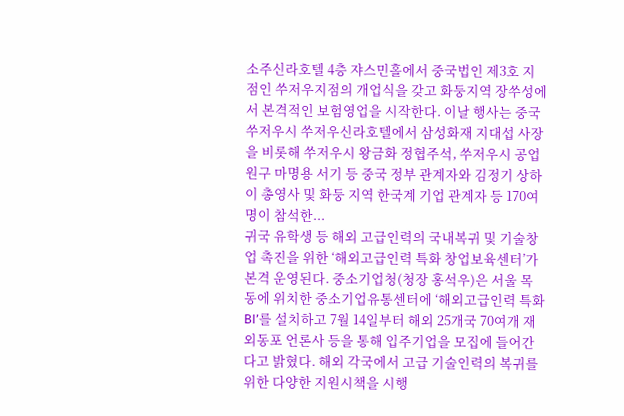소주신라호텔 4층 쟈스민홀에서 중국법인 제3호 지점인 쑤저우지점의 개업식을 갖고 화둥지역 장쑤성에서 본격적인 보험영업을 시작한다. 이날 행사는 중국 쑤저우시 쑤저우신라호텔에서 삼성화재 지대섭 사장을 비롯해 쑤저우시 왕금화 정협주석, 쑤저우시 공업원구 마명용 서기 등 중국 정부 관계자와 김정기 상하이 총영사 및 화둥 지역 한국계 기업 관계자 등 170여명이 참석한...
귀국 유학생 등 해외 고급인력의 국내복귀 및 기술창업 촉진을 위한 ‘해외고급인력 특화 창업보육센터’가 본격 운영된다. 중소기업청(청장 홍석우)은 서울 목동에 위치한 중소기업유통센터에 ‘해외고급인력 특화BI’를 설치하고 7월 14일부터 해외 25개국 70여개 재외동포 언론사 등을 통해 입주기업을 모집에 들어간다고 밝혔다. 해외 각국에서 고급 기술인력의 복귀를 위한 다양한 지원시책을 시행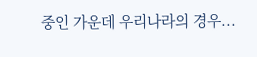중인 가운데 우리나라의 경우...